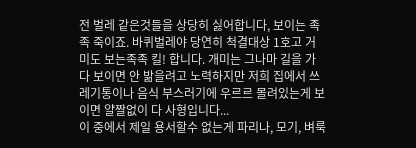전 벌레 같은것들을 상당히 싫어합니다, 보이는 족족 죽이죠. 바퀴벌레야 당연히 척결대상 1호고 거미도 보는족족 킬! 합니다. 개미는 그나마 길을 가다 보이면 안 밞을려고 노력하지만 저희 집에서 쓰레기통이나 음식 부스러기에 우르르 몰려있는게 보이면 얄짤없이 다 사형입니다...
이 중에서 제일 용서할수 없는게 파리나, 모기, 벼룩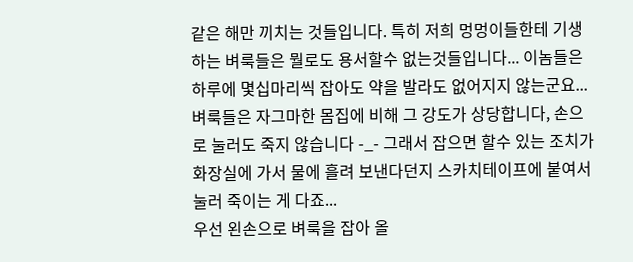같은 해만 끼치는 것들입니다. 특히 저희 멍멍이들한테 기생하는 벼룩들은 뭘로도 용서할수 없는것들입니다... 이놈들은 하루에 몇십마리씩 잡아도 약을 발라도 없어지지 않는군요... 벼룩들은 자그마한 몸집에 비해 그 강도가 상당합니다, 손으로 눌러도 죽지 않습니다 -_- 그래서 잡으면 할수 있는 조치가 화장실에 가서 물에 흘려 보낸다던지 스카치테이프에 붙여서 눌러 죽이는 게 다죠...
우선 왼손으로 벼룩을 잡아 올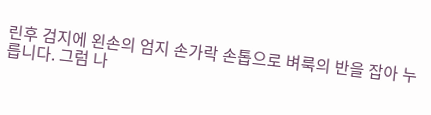린후 검지에 왼손의 엄지 손가락 손톱으로 벼룩의 반을 잡아 누릅니다. 그럼 나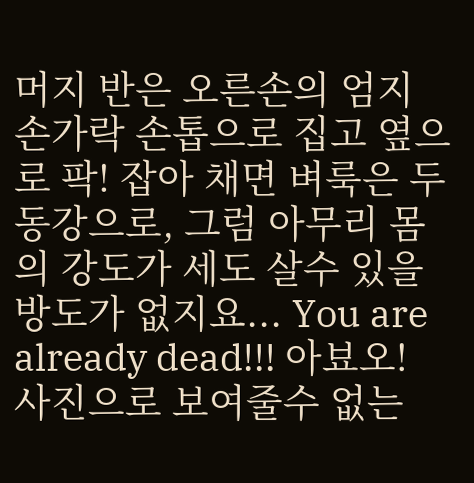머지 반은 오른손의 엄지 손가락 손톱으로 집고 옆으로 팍! 잡아 채면 벼룩은 두동강으로, 그럼 아무리 몸의 강도가 세도 살수 있을 방도가 없지요... You are already dead!!! 아뵤오!
사진으로 보여줄수 없는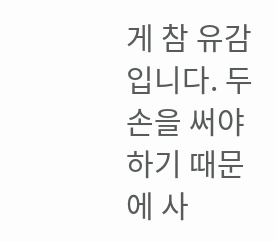게 참 유감입니다. 두손을 써야 하기 때문에 사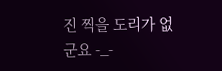진 찍을 도리가 없군요 -_-